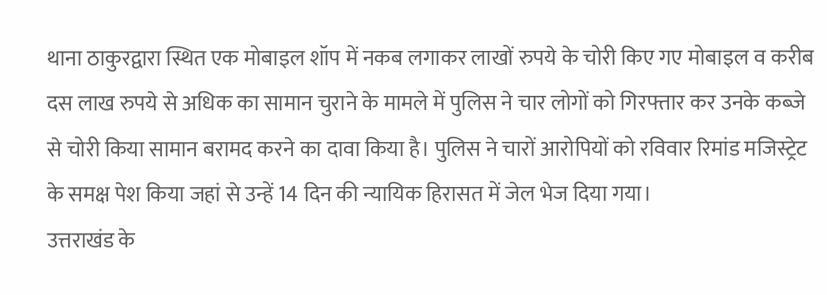थाना ठाकुरद्वारा स्थित एक मोबाइल शॉप में नकब लगाकर लाखों रुपये के चोरी किए गए मोबाइल व करीब दस लाख रुपये से अधिक का सामान चुराने के मामले में पुलिस ने चार लोगों को गिरफ्तार कर उनके कब्जे से चोरी किया सामान बरामद करने का दावा किया है। पुलिस ने चारों आरोपियों को रविवार रिमांड मजिस्ट्रेट के समक्ष पेश किया जहां से उन्हें 14 दिन की न्यायिक हिरासत में जेल भेज दिया गया।
उत्तराखंड के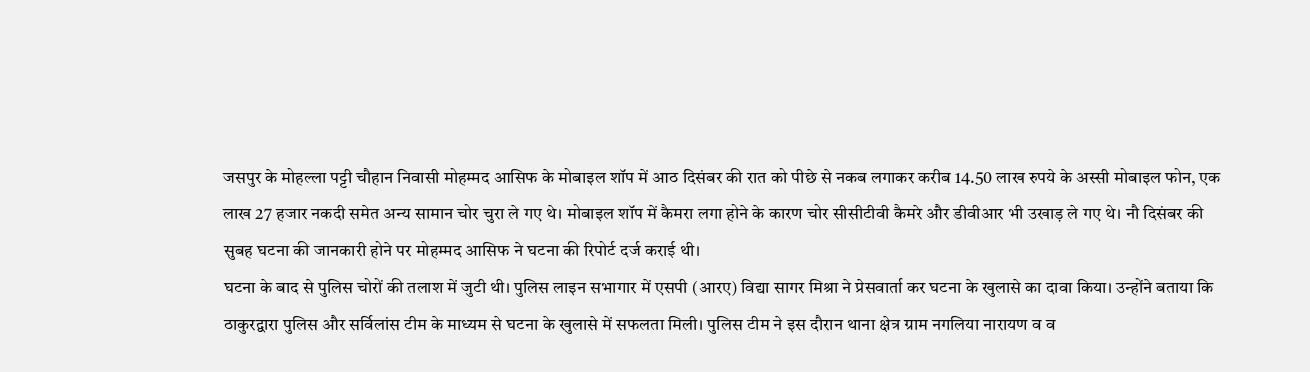जसपुर के मोहल्ला पट्टी चौहान निवासी मोहम्मद आसिफ के मोबाइल शॉप में आठ दिसंबर की रात को पीछे से नकब लगाकर करीब 14.50 लाख रुपये के अस्सी मोबाइल फोन, एक लाख 27 हजार नकदी समेत अन्य सामान चोर चुरा ले गए थे। मोबाइल शॉप में कैमरा लगा होने के कारण चोर सीसीटीवी कैमरे और डीवीआर भी उखाड़ ले गए थे। नौ दिसंबर की सुबह घटना की जानकारी होने पर मोहम्मद आसिफ ने घटना की रिपोर्ट दर्ज कराई थी।
घटना के बाद से पुलिस चोरों की तलाश में जुटी थी। पुलिस लाइन सभागार में एसपी (आरए) विद्या सागर मिश्रा ने प्रेसवार्ता कर घटना के खुलासे का दावा किया। उन्होंने बताया कि ठाकुरद्वारा पुलिस और सर्विलांस टीम के माध्यम से घटना के खुलासे में सफलता मिली। पुलिस टीम ने इस दौरान थाना क्षेत्र ग्राम नगलिया नारायण व व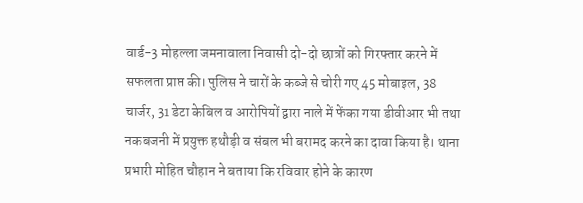वार्ड-3 मोहल्ला जमनावाला निवासी दो-दो छात्रों को गिरफ्तार करने में सफलता प्राप्त की। पुलिस ने चारों के कब्जे से चोरी गए 45 मोबाइल, 38 चार्जर, 31 डेटा केबिल व आरोपियों द्वारा नाले में फेंका गया डीवीआर भी तथा नकबजनी में प्रयुक्त हथौड़ी व संबल भी बरामद करने का दावा किया है। थाना प्रभारी मोहित चौहान ने बताया कि रविवार होने के कारण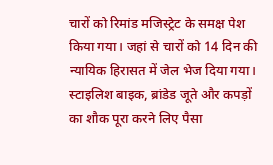चारों को रिमांड मजिस्ट्रेट के समक्ष पेश किया गया। जहां से चारों को 14 दिन की न्यायिक हिरासत में जेल भेज दिया गया।
स्टाइलिश बाइक, ब्रांडेड जूते और कपड़ों का शौक पूरा करने लिए पैसा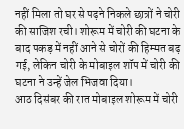नहीं मिला तो घर से पढ़ने निकले छात्रों ने चोरी की साजिश रची। शोरूम में चोरी की घटना के बाद पकड़ में नहीं आने से चोरों की हिम्मत बढ़ गई, लेकिन चोरी के मोबाइल शॉप में चोरी की घटना ने उन्हें जेल भिजवा दिया।
आठ दिसंबर की रात मोबाइल शोरूम में चोरी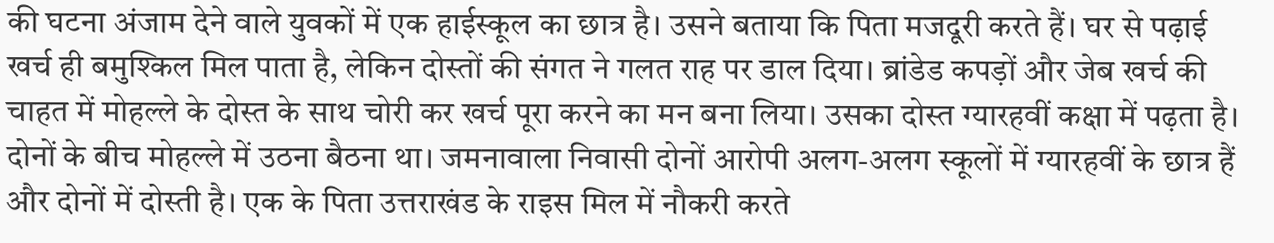की घटना अंजाम देने वाले युवकों में एक हाईस्कूल का छात्र है। उसने बताया कि पिता मजदूरी करते हैं। घर से पढ़ाई खर्च ही बमुश्किल मिल पाता है, लेकिन दोस्तों की संगत ने गलत राह पर डाल दिया। ब्रांडेड कपड़ों और जेब खर्च की चाहत में मोहल्ले के दोस्त के साथ चोरी कर खर्च पूरा करने का मन बना लिया। उसका दोस्त ग्यारहवीं कक्षा में पढ़ता है। दोनों के बीच मोहल्ले में उठना बैठना था। जमनावाला निवासी दोनों आरोपी अलग-अलग स्कूलों में ग्यारहवीं के छात्र हैं और दोनों में दोस्ती है। एक के पिता उत्तराखंड के राइस मिल में नौकरी करते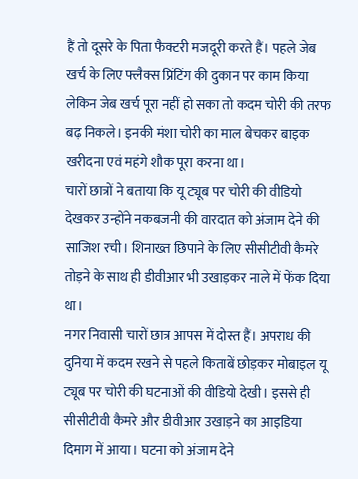हैं तो दूसरे के पिता फैक्टरी मजदूरी करते हैं। पहले जेब खर्च के लिए फ्लैक्स प्रिंटिंग की दुकान पर काम किया लेकिन जेब खर्च पूरा नहीं हो सका तो कदम चोरी की तरफ बढ़ निकले। इनकी मंशा चोरी का माल बेचकर बाइक खरीदना एवं महंगे शौक पूरा करना था।
चारों छात्रों ने बताया कि यू ट्यूब पर चोरी की वीडियो देखकर उन्होंने नकबजनी की वारदात को अंजाम देने की साजिश रची। शिनाख्त छिपाने के लिए सीसीटीवी कैमरे तोड़ने के साथ ही डीवीआर भी उखाड़कर नाले में फेंक दिया था।
नगर निवासी चारों छात्र आपस में दोस्त हैं। अपराध की दुनिया में कदम रखने से पहले किताबें छोड़कर मोबाइल यू ट्यूब पर चोरी की घटनाओं की वीडियो देखी। इससे ही सीसीटीवी कैमरे और डीवीआर उखाड़ने का आइडिया दिमाग में आया। घटना को अंजाम देने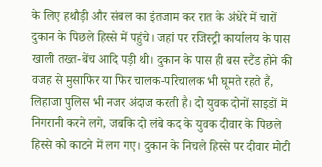के लिए हथौड़ी और संबल का इंतजाम कर रात के अंधेरे में चारों दुकान के पिछले हिस्से में पहुंचे। जहां पर रजिस्ट्री कार्यालय के पास खाली तख्त-बेंच आदि पड़ी थी। दुकान के पास ही बस स्टैंड होने की वजह से मुसाफिर या फिर चालक-परिचालक भी घूमते रहते हैं, लिहाजा पुलिस भी नजर अंदाज करती है। दो युवक दोनों साइडों में निगरानी करने लगे, जबकि दो लंबे कद के युवक दीवार के पिछले हिस्से को काटने में लग गए। दुकान के निचले हिस्से पर दीवार मोटी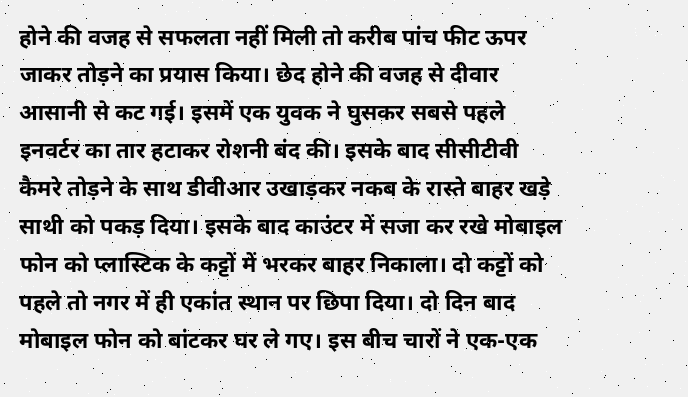होने की वजह से सफलता नहीं मिली तो करीब पांच फीट ऊपर जाकर तोड़ने का प्रयास किया। छेद होने की वजह से दीवार आसानी से कट गई। इसमें एक युवक ने घुसकर सबसे पहले इनवर्टर का तार हटाकर रोशनी बंद की। इसके बाद सीसीटीवी कैमरे तोड़ने के साथ डीवीआर उखाड़कर नकब के रास्ते बाहर खड़े साथी को पकड़ दिया। इसके बाद काउंटर में सजा कर रखे मोबाइल फोन को प्लास्टिक के कट्टों में भरकर बाहर निकाला। दो कट्टों को पहले तो नगर में ही एकांत स्थान पर छिपा दिया। दो दिन बाद मोबाइल फोन को बांटकर घर ले गए। इस बीच चारों ने एक-एक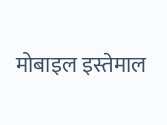मोबाइल इस्तेमाल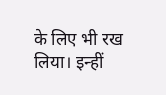के लिए भी रख लिया। इन्हीं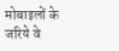मोबाइलों के जरिये वे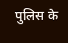पुलिस के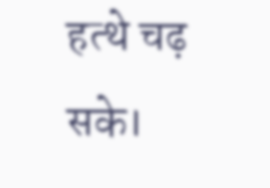हत्थे चढ़ सके।